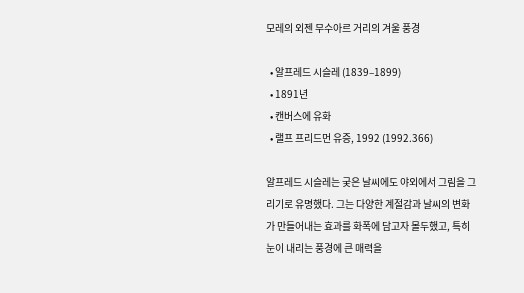모레의 외젠 무수아르 거리의 겨울 풍경

  • 알프레드 시슬레 (1839–1899)
  • 1891년
  • 캔버스에 유화
  • 랠프 프리드먼 유증, 1992 (1992.366)

알프레드 시슬레는 궂은 날씨에도 야외에서 그림을 그리기로 유명했다. 그는 다양한 계절감과 날씨의 변화가 만들어내는 효과를 화폭에 담고자 몰두했고, 특히 눈이 내리는 풍경에 큰 매력을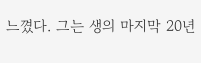느꼈다. 그는 생의 마지막 20년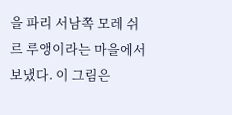을 파리 서남쪽 모레 쉬르 루앵이라는 마을에서 보냈다. 이 그림은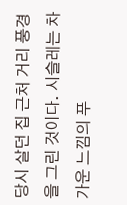당시 살던 집 근처 거리 풍경을 그린 것이다. 시슬레는 차가운 느낌의 푸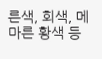른색, 회색, 메마른 황색 등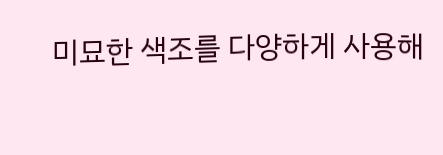미묘한 색조를 다양하게 사용해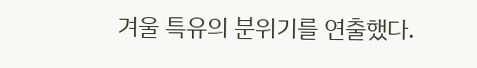겨울 특유의 분위기를 연출했다.